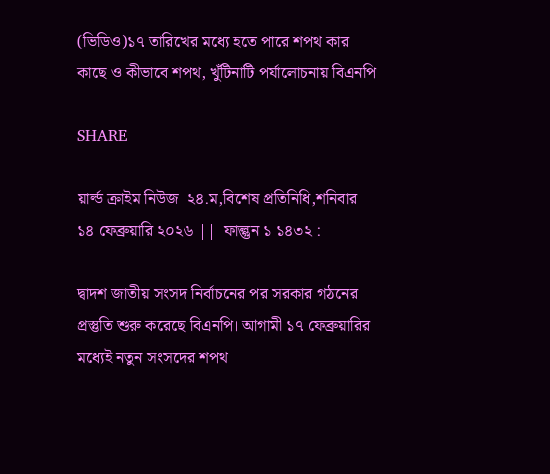(ভিডিও)১৭ তারিখের মধ্যে হতে পারে শপথ কার কাছে ও কীভাবে শপথ, খুঁটিনাটি পর্যালোচনায় বিএনপি

SHARE

য়ার্ল্ড ক্রাইম নিউজ  ২৪.ম,বিশেষ প্রতিনিধি,শনিবার   ১৪ ফেব্রুয়ারি ২০২৬ ||  ফাল্গুন ১ ১৪৩২ :

দ্বাদশ জাতীয় সংসদ নির্বাচনের পর সরকার গঠনের প্রস্তুতি শুরু করেছে বিএনপি। আগামী ১৭ ফেব্রুয়ারির মধ্যেই নতুন সংসদের শপথ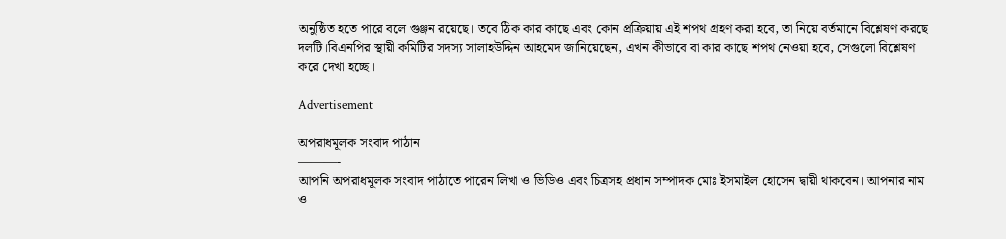অনুষ্ঠিত হতে পারে বলে গুঞ্জন রয়েছে। তবে ঠিক কার কাছে এবং কোন প্রক্রিয়ায় এই শপথ গ্রহণ করা হবে, তা নিয়ে বর্তমানে বিশ্লেষণ করছে দলটি।বিএনপির স্থায়ী কমিটির সদস্য সালাহউদ্দিন আহমেদ জানিয়েছেন, এখন কীভাবে বা কার কাছে শপথ নেওয়া হবে, সেগুলো বিশ্লেষণ করে দেখা হচ্ছে।

Advertisement

অপরাধমূলক সংবাদ পাঠান
———-
আপনি অপরাধমূলক সংবাদ পাঠাতে পারেন লিখা ও ভিডিও এবং চিত্রসহ প্রধান সম্পাদক মোঃ ইসমাইল হোসেন দ্বায়ী থাকবেন। আপনার নাম ও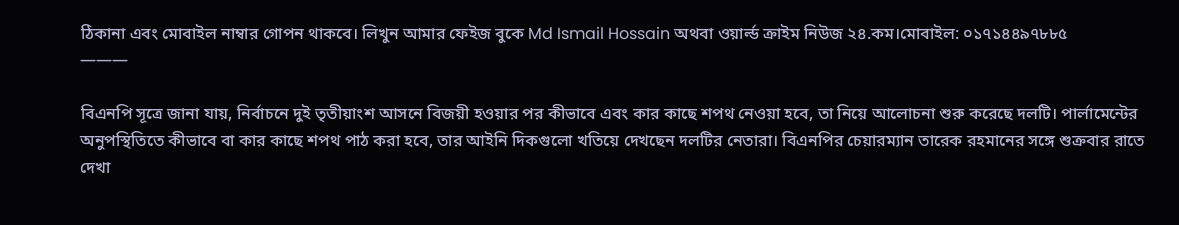ঠিকানা এবং মোবাইল নাম্বার গোপন থাকবে। লিখুন আমার ফেইজ বুকে Md Ismail Hossain অথবা ওয়ার্ল্ড ক্রাইম নিউজ ২৪.কম।মোবাইল: ০১৭১৪৪৯৭৮৮৫
———

বিএনপি সূত্রে জানা যায়, নির্বাচনে দুই তৃতীয়াংশ আসনে বিজয়ী হওয়ার পর কীভাবে এবং কার কাছে শপথ নেওয়া হবে, তা নিয়ে আলোচনা শুরু করেছে দলটি। পার্লামেন্টের অনুপস্থিতিতে কীভাবে বা কার কাছে শপথ পাঠ করা হবে, তার আইনি দিকগুলো খতিয়ে দেখছেন দলটির নেতারা। বিএনপির চেয়ারম্যান তারেক রহমানের সঙ্গে শুক্রবার রাতে দেখা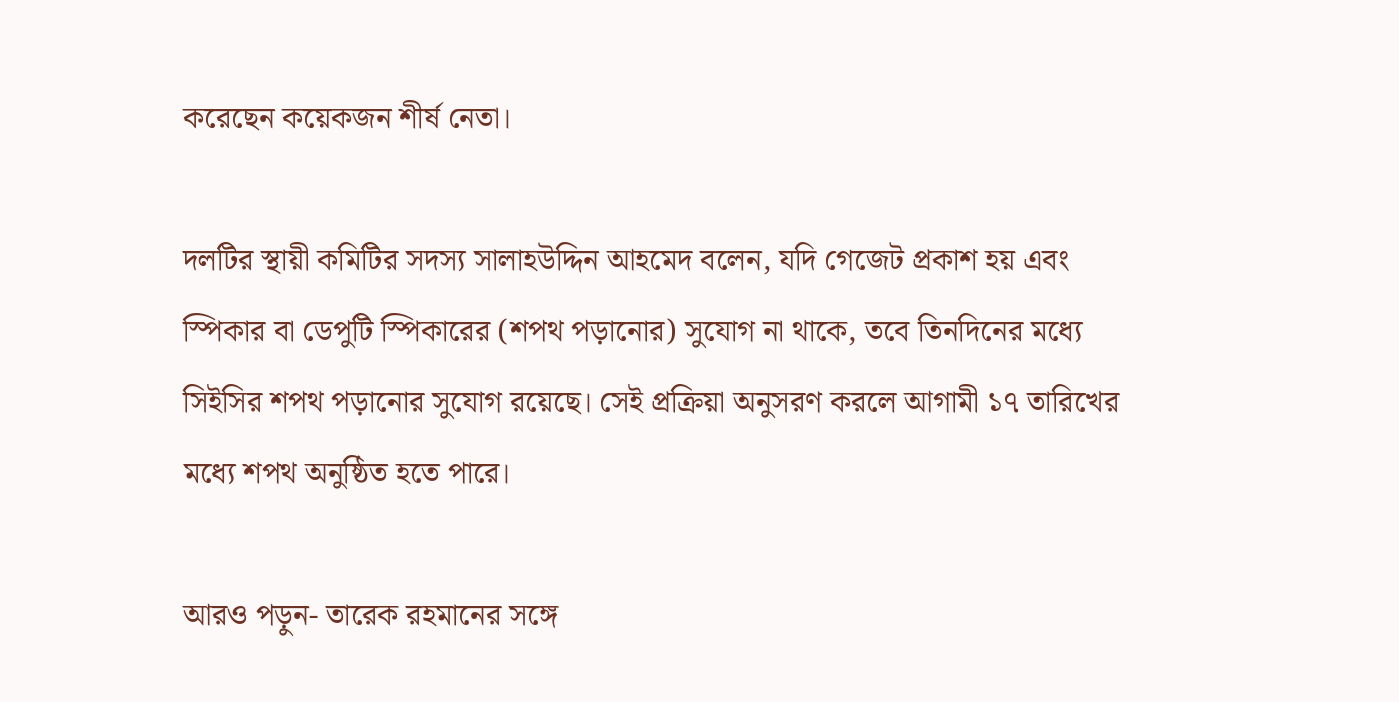করেছেন কয়েকজন শীর্ষ নেতা।

দলটির স্থায়ী কমিটির সদস্য সালাহউদ্দিন আহমেদ বলেন, যদি গেজেট প্রকাশ হয় এবং স্পিকার বা ডেপুটি স্পিকারের (শপথ পড়ানোর) সুযোগ না থাকে, তবে তিনদিনের মধ্যে সিইসির শপথ পড়ানোর সুযোগ রয়েছে। সেই প্রক্রিয়া অনুসরণ করলে আগামী ১৭ তারিখের মধ্যে শপথ অনুষ্ঠিত হতে পারে।

আরও পড়ুন- তারেক রহমানের সঙ্গে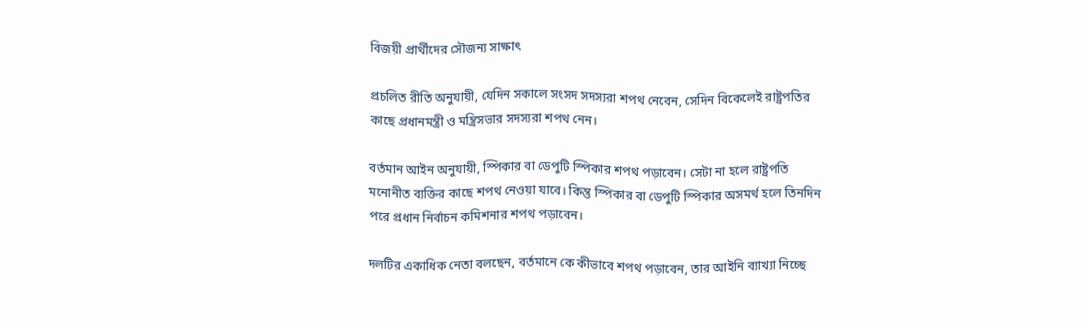বিজয়ী প্রার্থীদের সৌজন্য সাক্ষাৎ

প্রচলিত রীতি অনুযায়ী, যেদিন সকালে সংসদ সদস্যরা শপথ নেবেন, সেদিন বিকেলেই রাষ্ট্রপতির কাছে প্রধানমন্ত্রী ও মন্ত্রিসভার সদস্যরা শপথ নেন।

বর্তমান আইন অনুযায়ী, স্পিকার বা ডেপুটি স্পিকার শপথ পড়াবেন। সেটা না হলে রাষ্ট্রপতি মনোনীত ব্যক্তির কাছে শপথ নেওয়া যাবে। কিন্তু স্পিকার বা ডেপুটি স্পিকার অসমর্থ হলে তিনদিন পরে প্রধান নির্বাচন কমিশনার শপথ পড়াবেন।

দলটির একাধিক নেতা বলছেন, বর্তমানে কে কীভাবে শপথ পড়াবেন, তার আইনি ব্যাখ্যা নিচ্ছে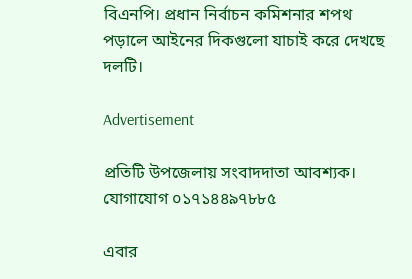বিএনপি। প্রধান নির্বাচন কমিশনার শপথ পড়ালে আইনের দিকগুলো যাচাই করে দেখছে দলটি।

Advertisement

প্রতিটি উপজেলায় সংবাদদাতা আবশ্যক। যোগাযোগ ০১৭১৪৪৯৭৮৮৫

এবার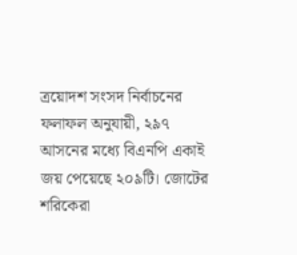ত্রয়োদশ সংসদ নির্বাচনের ফলাফল অনুযায়ী, ২৯৭ আসনের মধ্যে বিএনপি একাই জয় পেয়েছে ২০৯টি। জোটের শরিকেরা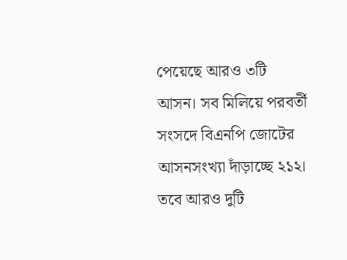পেয়েছে আরও ৩টি আসন। সব মিলিয়ে পরবর্তী সংসদে বিএনপি জোটের আসনসংখ্যা দাঁড়াচ্ছে ২১২। তবে আরও দুটি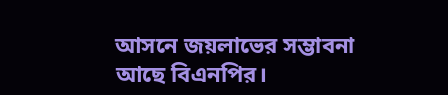আসনে জয়লাভের সম্ভাবনা আছে বিএনপির।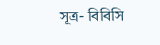সূত্র- বিবিসি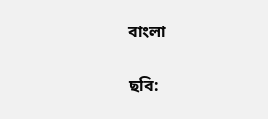বাংলা

ছবি: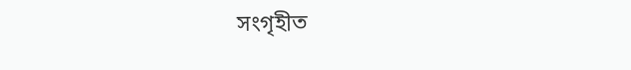সংগৃহীত